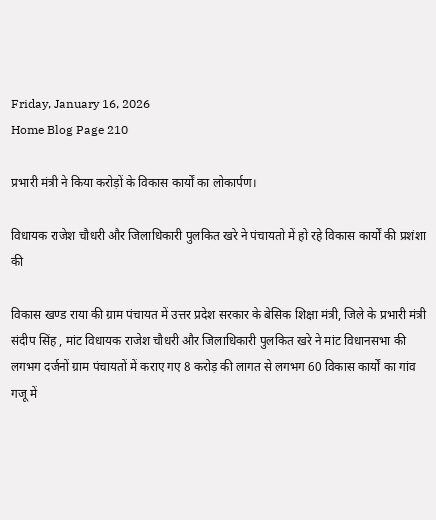Friday, January 16, 2026
Home Blog Page 210

प्रभारी मंत्री ने किया करोड़ों के विकास कार्यों का लोकार्पण।

विधायक राजेश चौधरी और जिलाधिकारी पुलकित खरे ने पंचायतो में हो रहे विकास कार्यों की प्रशंशा की

विकास खण्ड राया की ग्राम पंचायत में उत्तर प्रदेश सरकार के बेसिक शिक्षा मंत्री, जिले के प्रभारी मंत्री संदीप सिंह , मांट विधायक राजेश चौधरी और जिलाधिकारी पुलकित खरे ने मांट विधानसभा की लगभग दर्जनों ग्राम पंचायतों में कराए गए 8 करोड़ की लागत से लगभग 60 विकास कार्यों का गांव गजू में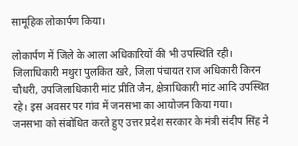सामूहिक लोकार्पण किया।

लोकार्पण में जिले के आला अधिकारियों की भी उपस्थिति रही।
जिलाधिकारी मथुरा पुलकित खरे, जिला पंचायत राज अधिकारी किरन चौधरी, उपजिलाधिकारी मांट प्रीति जैन, क्षेत्राधिकारी मांट आदि उपस्थित रहे। इस अवसर पर गांव में जनसभा का आयोजन किया गया।
जनसभा को संबोधित करते हुए उत्तर प्रदेश सरकार के मंत्री संदीप सिंह ने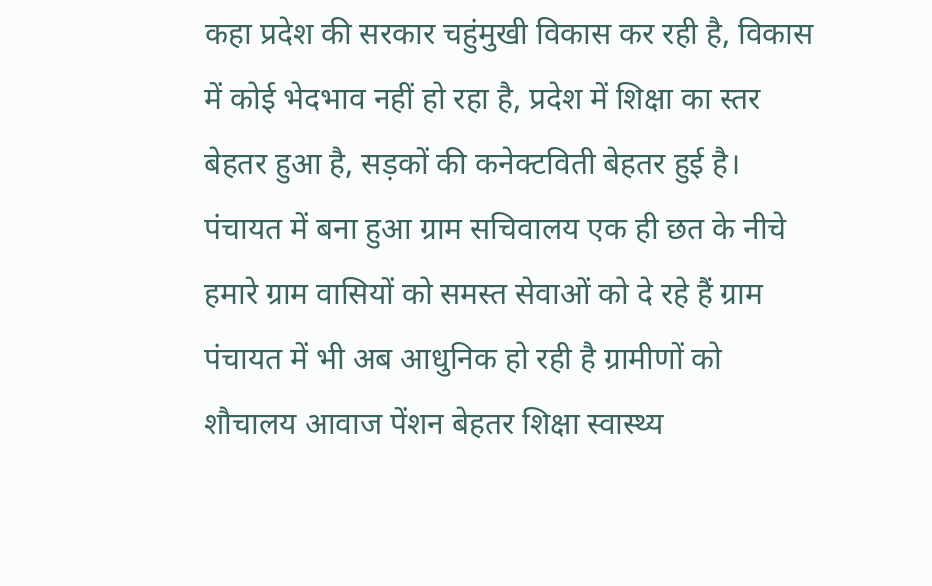कहा प्रदेश की सरकार चहुंमुखी विकास कर रही है, विकास में कोई भेदभाव नहीं हो रहा है, प्रदेश में शिक्षा का स्तर बेहतर हुआ है, सड़कों की कनेक्टविती बेहतर हुई है। पंचायत में बना हुआ ग्राम सचिवालय एक ही छत के नीचे हमारे ग्राम वासियों को समस्त सेवाओं को दे रहे हैं ग्राम पंचायत में भी अब आधुनिक हो रही है ग्रामीणों को शौचालय आवाज पेंशन बेहतर शिक्षा स्वास्थ्य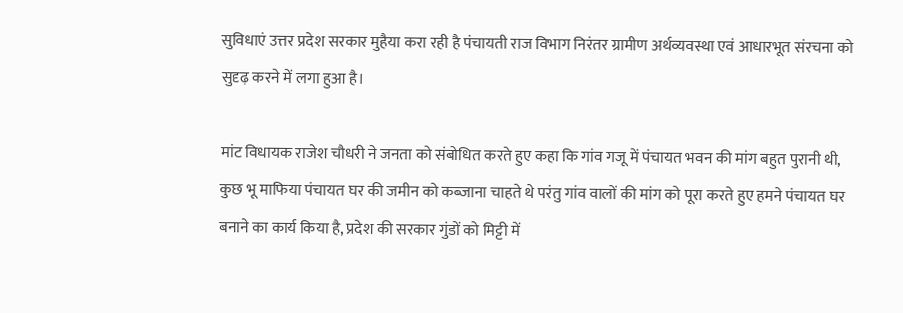सुविधाएं उत्तर प्रदेश सरकार मुहैया करा रही है पंचायती राज विभाग निरंतर ग्रामीण अर्थव्यवस्था एवं आधारभूत संरचना को सुदृढ़ करने में लगा हुआ है।

मांट विधायक राजेश चौधरी ने जनता को संबोधित करते हुए कहा कि गांव गजू में पंचायत भवन की मांग बहुत पुरानी थी, कुछ भू माफिया पंचायत घर की जमीन को कब्जाना चाहते थे परंतु गांव वालों की मांग को पूरा करते हुए हमने पंचायत घर बनाने का कार्य किया है, प्रदेश की सरकार गुंडों को मिट्टी में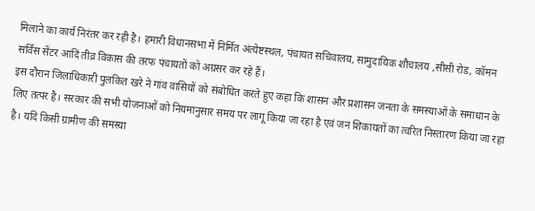मिलाने का कार्य निरंतर कर रही है। हमारी विधानसभा में निर्मित अंत्येष्टस्थल, पंचायत सचिवालय, सामुदायिक शौचालय ,सीसी रोड, कॉमन सर्विस सेंटर आदि तीव्र विकास की तरफ पंचायतों को अग्रसर कर रहे हैं।
इस दौरान जिलाधिकारी पुलकित खरे ने गांव वासियों को संबोधित करते हुए कहा कि शासन और प्रशासन जनता के समस्याओं के समाधान के लिए तत्पर है। सरकार की सभी योजनाओं को नियमानुसार समय पर लागू किया जा रहा है एवं जन शिकायतों का त्वरित निस्तारण किया जा रहा है। यदि किसी ग्रामीण की समस्या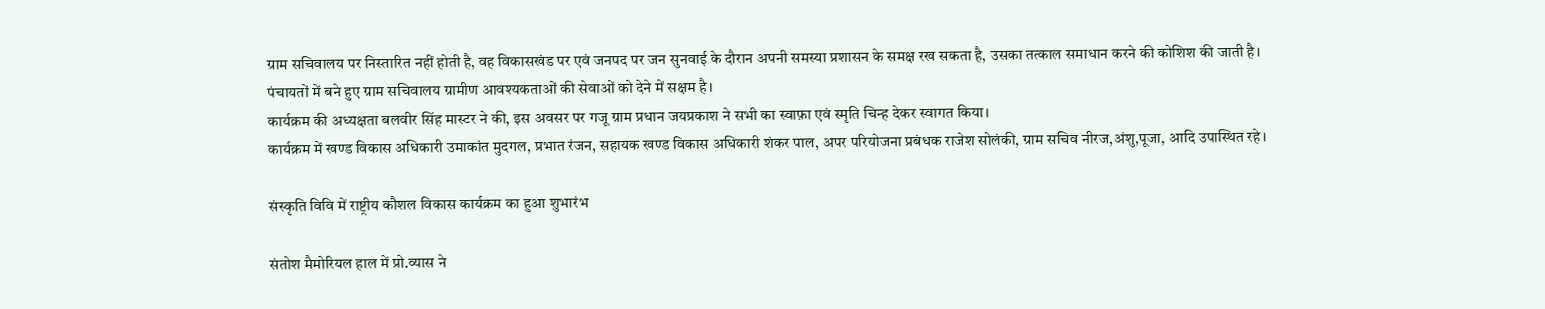ग्राम सचिवालय पर निस्तारित नहीं होती है, वह विकासखंड पर एवं जनपद पर जन सुनवाई के दौरान अपनी समस्या प्रशासन के समक्ष रख सकता है, उसका तत्काल समाधान करने की कोशिश की जाती है।
पंचायतों में बने हुए ग्राम सचिवालय ग्रामीण आवश्यकताओं की सेवाओं को देने में सक्षम है।
कार्यक्रम की अध्यक्षता बलवीर सिंह मास्टर ने की, इस अवसर पर गजू ग्राम प्रधान जयप्रकाश ने सभी का स्वाफ़ा एवं स्मृति चिन्ह देकर स्वागत किया।
कार्यक्रम में खण्ड विकास अधिकारी उमाकांत मुदगल, प्रभात रंजन, सहायक खण्ड विकास अधिकारी शंकर पाल, अपर परियोजना प्रबंधक राजेश सोलंकी, ग्राम सचिव नीरज,अंशु,पूजा, आदि उपास्थित रहे।

संस्कृति विवि में राष्ट्रीय कौशल विकास कार्यक्रम का हुआ शुभारंभ

संतोश मैमोरियल हाल में प्रो.व्यास ने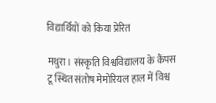विद्यार्थियों को किया प्रेरित

मथुरा। संस्कृति विश्वविद्यालय के कैंपस टू स्थित संतोष मेमोरियल हाल में विश्व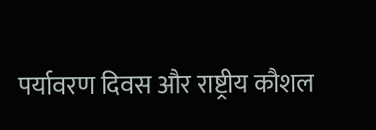पर्यावरण दिवस और राष्ट्रीय कौशल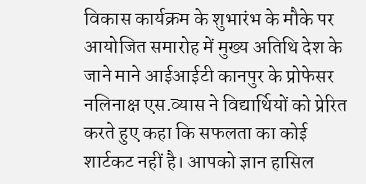विकास कार्यक्रम के शुभारंभ के मौके पर आयोजित समारोह में मुख्य अतिथि देश के जाने माने आईआईटी कानपुर के प्रोफेसर नलिनाक्ष एस.व्यास ने विद्यार्थियों को प्रेरित करते हुए कहा कि सफलता का कोई शार्टकट नहीं है। आपको ज्ञान हासिल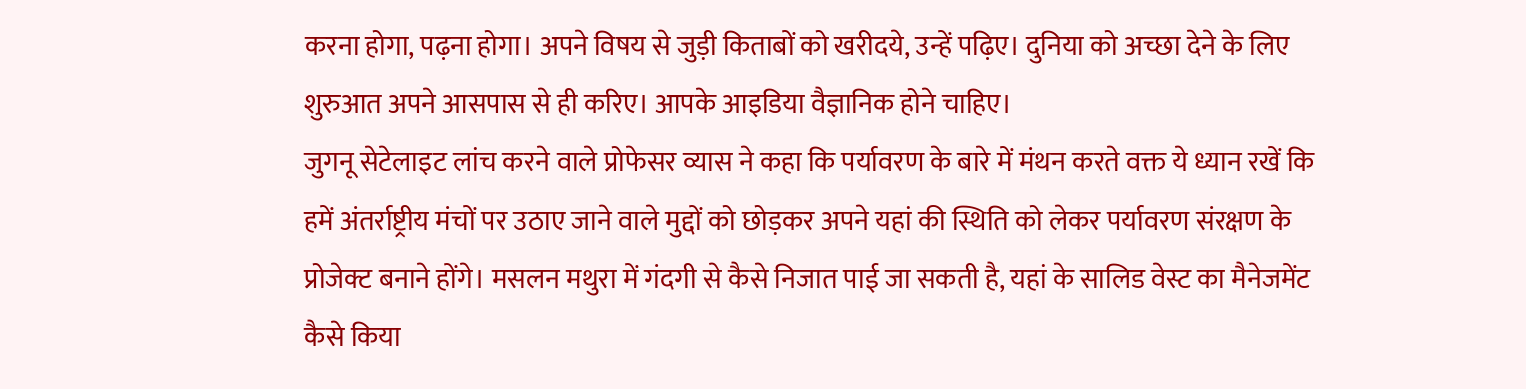करना होगा, पढ़ना होगा। अपने विषय से जुड़ी किताबों को खरीदये, उन्हें पढ़िए। दुनिया को अच्छा देने के लिए शुरुआत अपने आसपास से ही करिए। आपके आइडिया वैज्ञानिक होने चाहिए।
जुगनू सेटेलाइट लांच करने वाले प्रोफेसर व्यास ने कहा कि पर्यावरण के बारे में मंथन करते वक्त ये ध्यान रखें कि हमें अंतर्राष्ट्रीय मंचों पर उठाए जाने वाले मुद्दों को छोड़कर अपने यहां की स्थिति को लेकर पर्यावरण संरक्षण के प्रोजेक्ट बनाने होंगे। मसलन मथुरा में गंदगी से कैसे निजात पाई जा सकती है, यहां के सालिड वेस्ट का मैनेजमेंट कैसे किया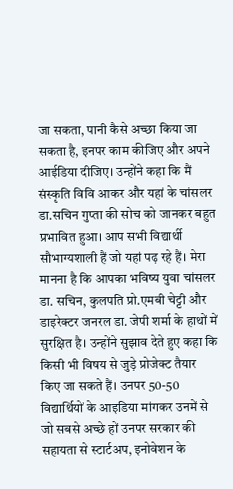जा सकता, पानी कैसे अच्छा किया जा सकता है, इनपर काम कीजिए और अपने आईडिया दीजिए। उन्होंने कहा कि मैं संस्कृति विवि आकर और यहां के चांसलर डा.सचिन गुप्ता की सोच को जानकर बहुत प्रभावित हुआ। आप सभी विद्यार्थी सौभाग्यशाली हैं जो यहां पढ़ रहे हैं। मेरा मानना है कि आपका भविष्य युवा चांसलर डा. सचिन, कुलपति प्रो.एमबी चेट्टी और डाइरेक्टर जनरल डा. जेपी शर्मा के हाथों में सुरक्षित है। उन्होंने सुझाव देते हुए कहा कि किसी भी विषय से जुड़े प्रोजेक्ट तैयार किए जा सकते हैं। उनपर 50-50 विद्यार्थियों के आइडिया मांगकर उनमें से जो सबसे अच्छे हों उनपर सरकार की सहायता से स्टार्टअप, इनोवेशन के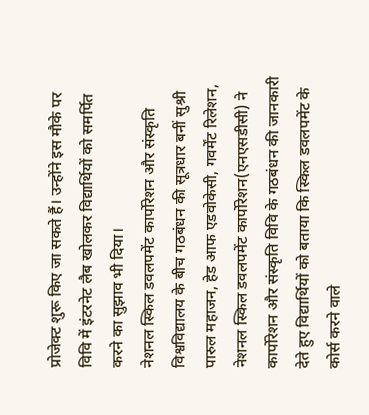प्रोजेक्ट शुरू किए जा सकते हैं। उन्होंने इस मौके पर विवि में इंटरनेट लैब खोलकर विद्यार्थियों को समर्पित करने का सुझाव भी दिया।
नेशनल स्किल डवलपमेंट कार्पोरेशन और संस्कृति विश्वविद्यालय के बीच गठबंधन की सूत्रधार बनीं सुश्री पारुल महाजन, हेड आफ एडवोकेसी, गवर्मेंट रिलेशन, नेशनल स्किल डवलपमेंट कार्पोरेशन(एनएसडीसी) ने कार्पोरेशन और संस्कृति विवि के गठबंधन की जानकारी देते हुए विद्यार्थियों को बताया कि स्किल डवलपमेंट के कोर्स करने वाले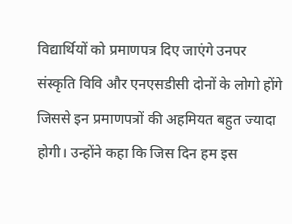विद्यार्थियों को प्रमाणपत्र दिए जाएंगे उनपर संस्कृति विवि और एनएसडीसी दोनों के लोगो होंगे जिससे इन प्रमाणपत्रों की अहमियत बहुत ज्यादा होगी। उन्होंने कहा कि जिस दिन हम इस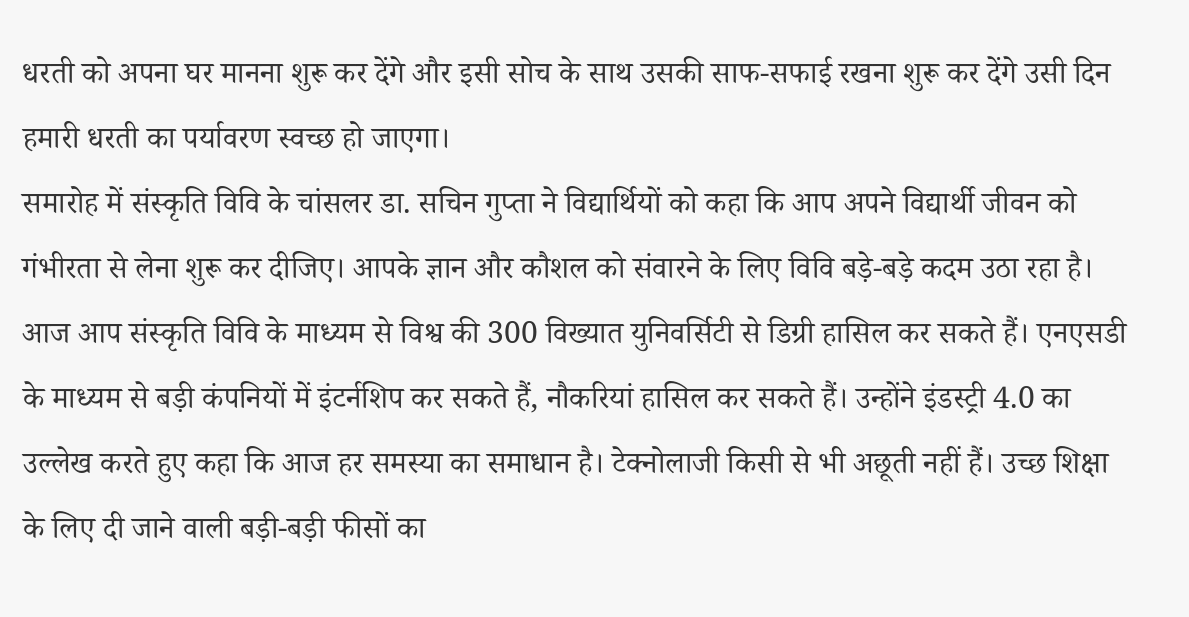धरती को अपना घर मानना शुरू कर देंगे और इसी सोच के साथ उसकी साफ-सफाई रखना शुरू कर देंगे उसी दिन हमारी धरती का पर्यावरण स्वच्छ हो जाएगा।
समारोह में संस्कृति विवि के चांसलर डा. सचिन गुप्ता ने विद्यार्थियों को कहा कि आप अपने विद्यार्थी जीवन को गंभीरता से लेना शुरू कर दीजिए। आपके ज्ञान और कौशल को संवारने के लिए विवि बड़े-बड़े कदम उठा रहा है। आज आप संस्कृति विवि के माध्यम से विश्व की 300 विख्यात युनिवर्सिटी से डिग्री हासिल कर सकते हैं। एनएसडी के माध्यम से बड़ी कंपनियों में इंटर्नशिप कर सकते हैं, नौकरियां हासिल कर सकते हैं। उन्होंने इंडस्ट्री 4.0 का उल्लेख करते हुए कहा कि आज हर समस्या का समाधान है। टेक्नोलाजी किसी से भी अछूती नहीं हैं। उच्छ शिक्षा के लिए दी जाने वाली बड़ी-बड़ी फीसों का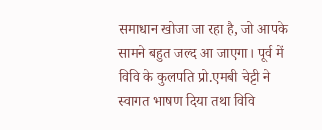समाधान खोजा जा रहा है, जो आपके सामने बहुत जल्द आ जाएगा। पूर्व में विवि के कुलपति प्रो.एमबी चेट्टी ने स्वागत भाषण दिया तथा विवि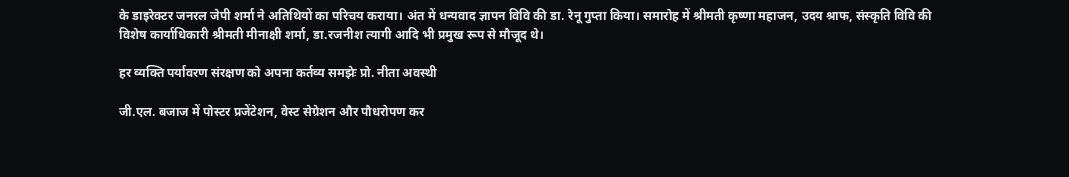के डाइरेक्टर जनरल जेपी शर्मा ने अतिथियों का परिचय कराया। अंत में धन्यवाद ज्ञापन विवि की डा. रेनू गुप्ता किया। समारोह में श्रीमती कृष्णा महाजन, उदय श्राफ, संस्कृति विवि की विशेष कार्याधिकारी श्रीमती मीनाक्षी शर्मा, डा.रजनीश त्यागी आदि भी प्रमुख रूप से मौजूद थे।

हर व्यक्ति पर्यावरण संरक्षण को अपना कर्तव्य समझेः प्रो. नीता अवस्थी

जी.एल. बजाज में पोस्टर प्रजेंटेशन, वेस्ट सेग्रेशन और पौधरोपण कर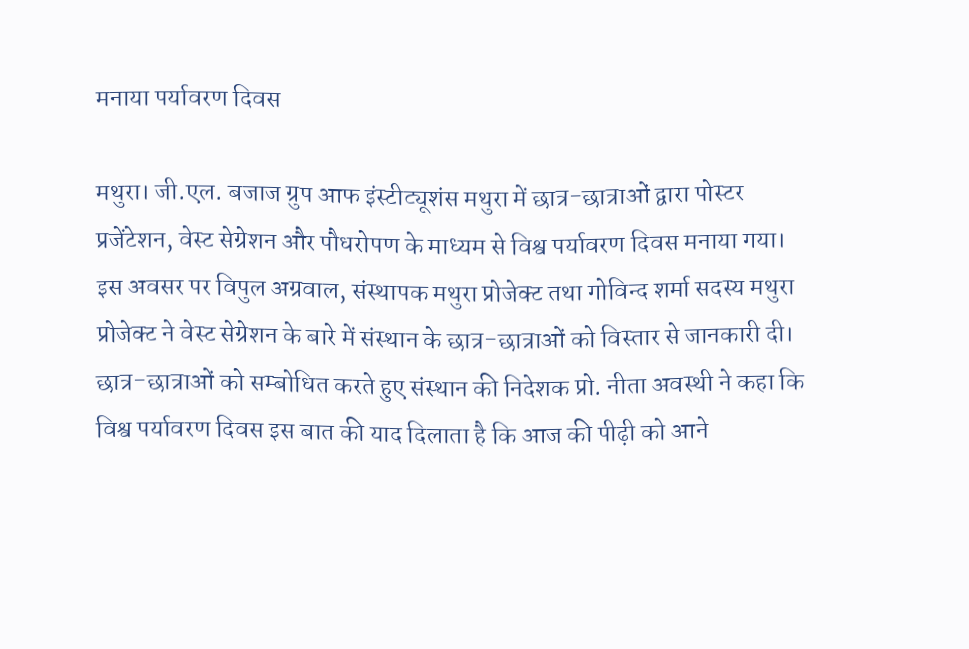मनाया पर्यावरण दिवस

मथुरा। जी.एल. बजाज ग्रुप आफ इंस्टीट्यूशंस मथुरा में छात्र-छात्राओं द्वारा पोस्टर प्रजेंटेशन, वेस्ट सेग्रेशन और पौधरोपण के माध्यम से विश्व पर्यावरण दिवस मनाया गया। इस अवसर पर विपुल अग्रवाल, संस्थापक मथुरा प्रोजेक्ट तथा गोविन्द शर्मा सदस्य मथुरा प्रोजेक्ट ने वेस्ट सेग्रेशन के बारे में संस्थान के छात्र-छात्राओं को विस्तार से जानकारी दी।
छात्र-छात्राओं को सम्बोधित करते हुए संस्थान की निदेशक प्रो. नीता अवस्थी ने कहा कि विश्व पर्यावरण दिवस इस बात की याद दिलाता है कि आज की पीढ़ी को आने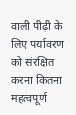वाली पीढ़ी के लिए पर्यावरण को संरक्षित करना कितना महत्वपूर्ण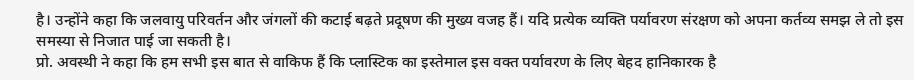है। उन्होंने कहा कि जलवायु परिवर्तन और जंगलों की कटाई बढ़ते प्रदूषण की मुख्य वजह हैं। यदि प्रत्येक व्यक्ति पर्यावरण संरक्षण को अपना कर्तव्य समझ ले तो इस समस्या से निजात पाई जा सकती है।
प्रो. अवस्थी ने कहा कि हम सभी इस बात से वाकिफ हैं कि प्लास्टिक का इस्तेमाल इस वक्त पर्यावरण के लिए बेहद हानिकारक है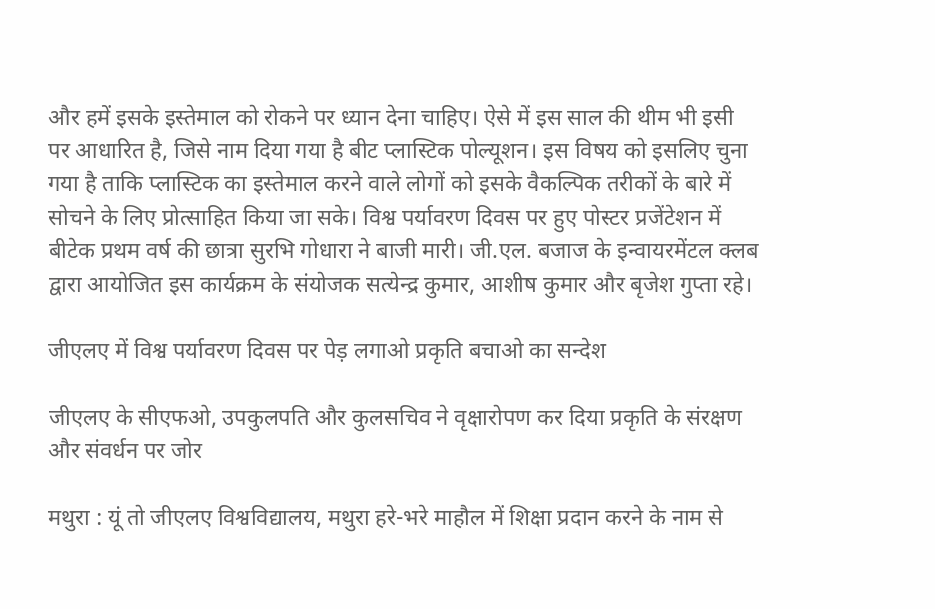और हमें इसके इस्तेमाल को रोकने पर ध्यान देना चाहिए। ऐसे में इस साल की थीम भी इसी पर आधारित है, जिसे नाम दिया गया है बीट प्लास्टिक पोल्यूशन। इस विषय को इसलिए चुना गया है ताकि प्लास्टिक का इस्तेमाल करने वाले लोगों को इसके वैकल्पिक तरीकों के बारे में सोचने के लिए प्रोत्साहित किया जा सके। विश्व पर्यावरण दिवस पर हुए पोस्टर प्रजेंटेशन में बीटेक प्रथम वर्ष की छात्रा सुरभि गोधारा ने बाजी मारी। जी.एल. बजाज के इन्वायरमेंटल क्लब द्वारा आयोजित इस कार्यक्रम के संयोजक सत्येन्द्र कुमार, आशीष कुमार और बृजेश गुप्ता रहे।

जीएलए में विश्व पर्यावरण दिवस पर पेड़ लगाओ प्रकृति बचाओ का सन्देश

जीएलए के सीएफओ, उपकुलपति और कुलसचिव ने वृक्षारोपण कर दिया प्रकृति के संरक्षण और संवर्धन पर जोर

मथुरा : यूं तो जीएलए विश्वविद्यालय, मथुरा हरे-भरे माहौल में शिक्षा प्रदान करने के नाम से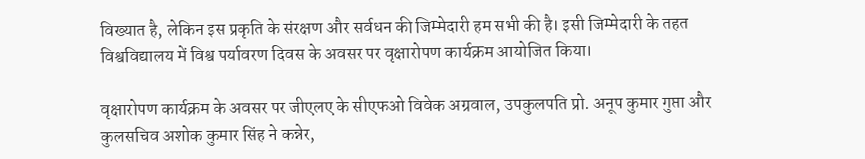विख्यात है, लेकिन इस प्रकृति के संरक्षण और सर्वधन की जिम्मेदारी हम सभी की है। इसी जिम्मेदारी के तहत विश्वविद्यालय में विश्व पर्यावरण दिवस के अवसर पर वृक्षारोपण कार्यक्रम आयोजित किया।

वृक्षारोपण कार्यक्रम के अवसर पर जीएलए के सीएफओ विवेक अग्रवाल, उपकुलपति प्रो. अनूप कुमार गुप्ता और कुलसचिव अशोक कुमार सिंह ने कन्नेर,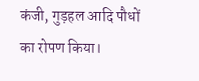कंजी, गुड़हल आदि पौधों का रोपण किया।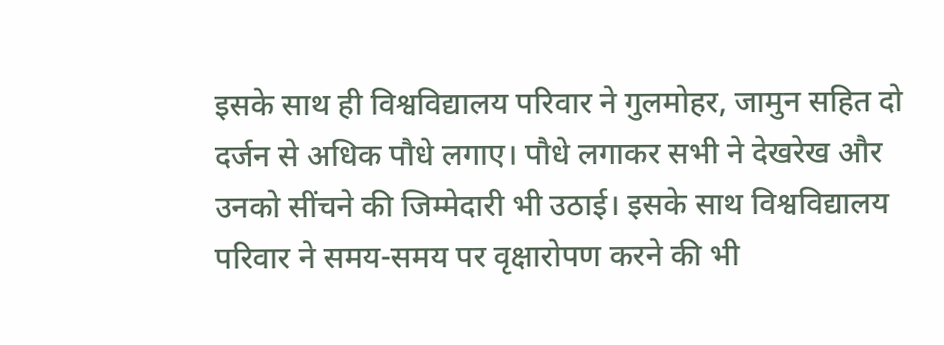इसके साथ ही विश्वविद्यालय परिवार ने गुलमोहर, जामुन सहित दो दर्जन से अधिक पौधे लगाए। पौधे लगाकर सभी ने देखरेख और उनको सींचने की जिम्मेदारी भी उठाई। इसके साथ विश्वविद्यालय परिवार ने समय-समय पर वृक्षारोपण करने की भी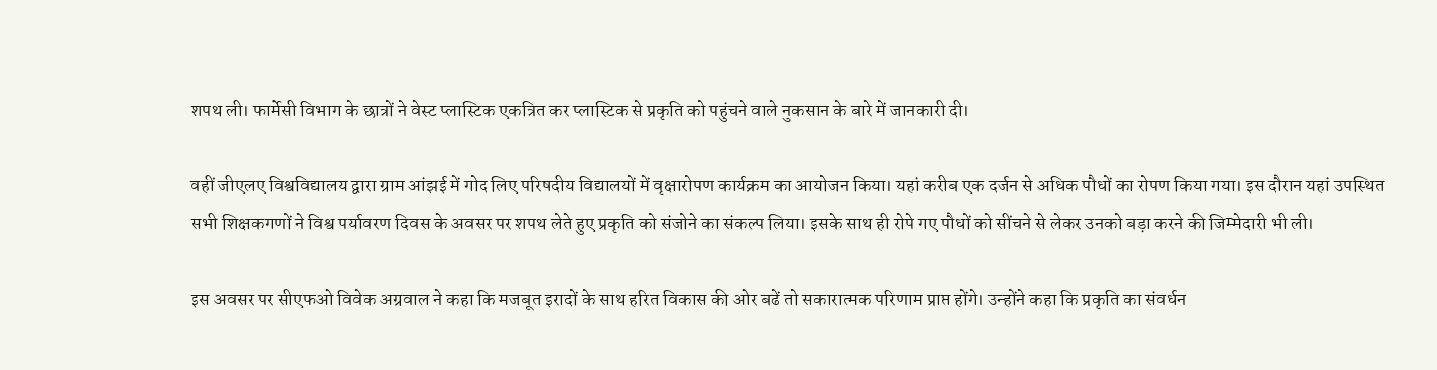शपथ ली। फार्मेसी विभाग के छात्रों ने वेस्ट प्लास्टिक एकत्रित कर प्लास्टिक से प्रकृति को पहुंचने वाले नुकसान के बारे में जानकारी दी।

वहीं जीएलए विश्वविद्यालय द्वारा ग्राम आंझई में गोद लिए परिषदीय विद्यालयों में वृक्षारोपण कार्यक्रम का आयोजन किया। यहां करीब एक दर्जन से अधिक पौधों का रोपण किया गया। इस दौरान यहां उपस्थित सभी शिक्षकगणों ने विश्व पर्यावरण दिवस के अवसर पर शपथ लेते हुए प्रकृति को संजोने का संकल्प लिया। इसके साथ ही रोपे गए पौधों को सींचने से लेकर उनको बड़ा करने की जिम्मेदारी भी ली।

इस अवसर पर सीएफओ विवेक अग्रवाल ने कहा कि मजबूत इरादों के साथ हरित विकास की ओर बढें तो सकारात्मक परिणाम प्राप्त होंगे। उन्होंने कहा कि प्रकृति का संवर्धन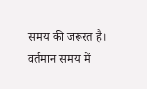समय की जरूरत है। वर्तमान समय में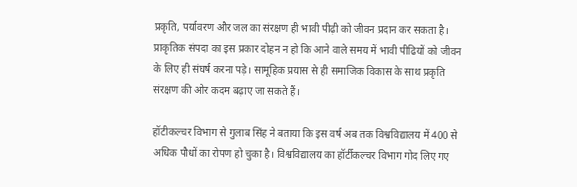प्रकृति, पर्यावरण और जल का संरक्षण ही भावी पीढ़ी को जीवन प्रदान कर सकता है। प्राकृतिक संपदा का इस प्रकार दोहन न हो कि आने वाले समय में भावी पीढियों को जीवन के लिए ही संघर्ष करना पड़े। सामूहिक प्रयास से ही समाजिक विकास के साथ प्रकृति संरक्षण की ओर कदम बढ़ाए जा सकते हैं।

हॉटीकल्चर विभाग से गुलाब सिंह ने बताया कि इस वर्ष अब तक विश्वविद्यालय में 400 से अधिक पौधों का रोपण हो चुका है। विश्वविद्यालय का हॉर्टीकल्चर विभाग गोद लिए गए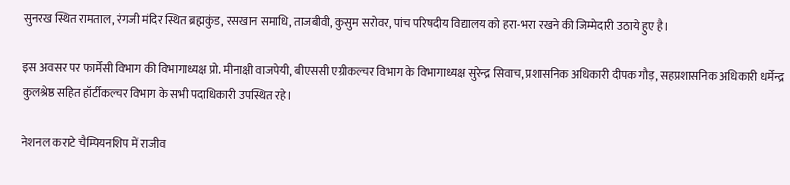सुनरख स्थित रामताल, रंगजी मंदिर स्थित ब्रह्मकुंड, रसखान समाधि, ताजबीवी, कुसुम सरोवर, पांच परिषदीय विद्यालय को हरा-भरा रखने की जिम्मेदारी उठाये हुए है।

इस अवसर पर फार्मेसी विभाग की विभागाध्यक्ष प्रो. मीनाक्षी वाजपेयी, बीएससी एग्रीकल्चर विभाग के विभागाध्यक्ष सुरेन्द्र सिवाच, प्रशासनिक अधिकारी दीपक गौड़, सहप्रशासनिक अधिकारी धर्मेन्द्र कुलश्रेष्ठ सहित हॉर्टीकल्चर विभाग के सभी पदाधिकारी उपस्थित रहे।

नेशनल कराटे चैम्पियनशिप में राजीव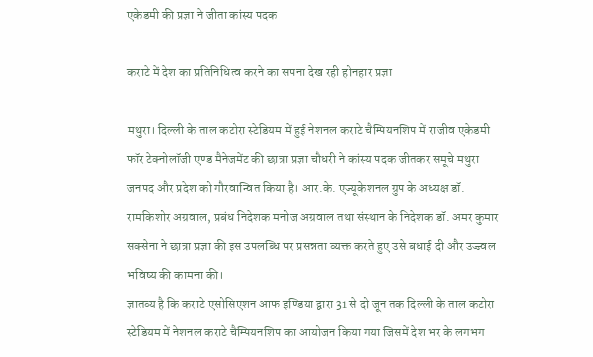एकेडमी की प्रज्ञा ने जीता कांस्य पदक

कराटे में देश का प्रतिनिधित्व करने का सपना देख रही होनहार प्रज्ञा

मथुरा। दिल्ली के ताल कटोरा स्टेडियम में हुई नेशनल कराटे चैम्पियनशिप में राजीव एकेडमी फॉर टेक्नोलॉजी एण्ड मैनेजमेंट की छात्रा प्रज्ञा चौधरी ने कांस्य पदक जीतकर समूचे मथुरा जनपद और प्रदेश को गौरवान्वित किया है। आर.के. एज्यूकेशनल ग्रुप के अध्यक्ष डॉ. रामकिशोर अग्रवाल, प्रबंध निदेशक मनोज अग्रवाल तथा संस्थान के निदेशक डॉ. अमर कुमार सक्सेना ने छात्रा प्रज्ञा की इस उपलब्धि पर प्रसन्नता व्यक्त करते हुए उसे बधाई दी और उज्ज्वल भविष्य की कामना की।
ज्ञातव्य है कि कराटे एसोसिएशन आफ इण्डिया द्वारा 31 से दो जून तक दिल्ली के ताल कटोरा स्टेडियम में नेशनल कराटे चैम्पियनशिप का आयोजन किया गया जिसमें देश भर के लगभग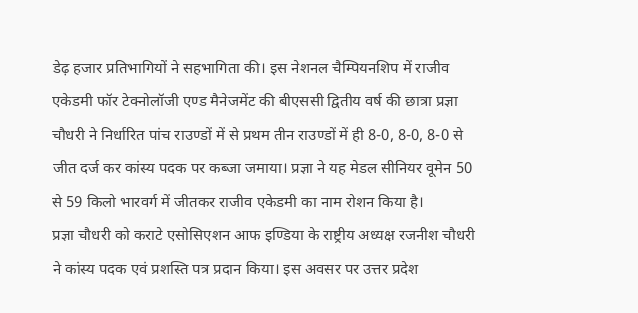डेढ़ हजार प्रतिभागियों ने सहभागिता की। इस नेशनल चैम्पियनशिप में राजीव एकेडमी फॉर टेक्नोलॉजी एण्ड मैनेजमेंट की बीएससी द्वितीय वर्ष की छात्रा प्रज्ञा चौधरी ने निर्धारित पांच राउण्डों में से प्रथम तीन राउण्डों में ही 8-0, 8-0, 8-0 से जीत दर्ज कर कांस्य पदक पर कब्जा जमाया। प्रज्ञा ने यह मेडल सीनियर वूमेन 50 से 59 किलो भारवर्ग में जीतकर राजीव एकेडमी का नाम रोशन किया है।
प्रज्ञा चौधरी को कराटे एसोसिएशन आफ इण्डिया के राष्ट्रीय अध्यक्ष रजनीश चौधरी ने कांस्य पदक एवं प्रशस्ति पत्र प्रदान किया। इस अवसर पर उत्तर प्रदेश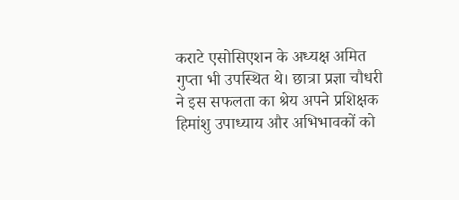कराटे एसोसिएशन के अध्यक्ष अमित गुप्ता भी उपस्थित थे। छात्रा प्रज्ञा चौधरी ने इस सफलता का श्रेय अपने प्रशिक्षक हिमांशु उपाध्याय और अभिभावकों को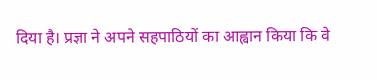दिया है। प्रज्ञा ने अपने सहपाठियों का आह्वान किया कि वे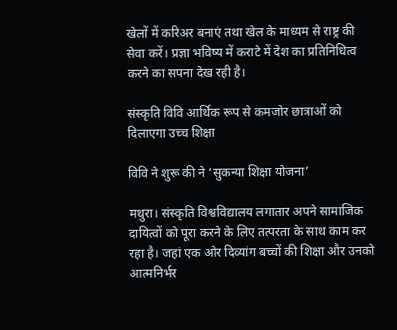खेलों में करिअर बनाएं तथा खेल के माध्यम से राष्ट्र की सेवा करें। प्रज्ञा भविष्य में कराटे में देश का प्रतिनिधित्व करने का सपना देख रही है।

संस्कृति विवि आर्थिक रूप से कमजोर छात्राओं को दिलाएगा उच्च शिक्षा

विवि ने शुरू की ने ‘सुकन्या शिक्षा योजना’

मथुरा। संस्कृति विश्वविद्यालय लगातार अपने सामाजिक दायित्वों को पूरा करने के लिए तत्परता के साथ काम कर रहा है। जहां एक ओर दिव्यांग बच्चों की शिक्षा और उनको आत्मनिर्भर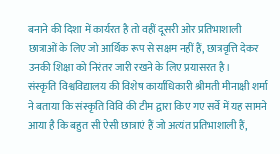बनाने की दिशा में कार्यरत है तो वहीं दूसरी ओर प्रतिभाशाली छात्राओं के लिए जो आर्थिक रूप से सक्षम नहीं हैं, छात्रवृत्ति देकर उनकी शिक्षा को निरंतर जारी रखने के लिए प्रयासरत है।
संस्कृति विश्वविद्यालय की विशेष कार्याधिकारी श्रीमती मीनाक्षी शर्मा ने बताया कि संस्कृति विवि की टीम द्वारा किए गए सर्वे में यह सामने आया है कि बहुत सी ऐसी छात्राएं हैं जो अत्यंत प्रतिभाशाली हैं,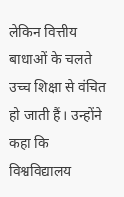लेकिन वित्तीय बाधाओं के चलते उच्च शिक्षा से वंचित हो जाती हैं। उन्होंने कहा कि विश्वविद्यालय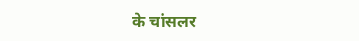के चांसलर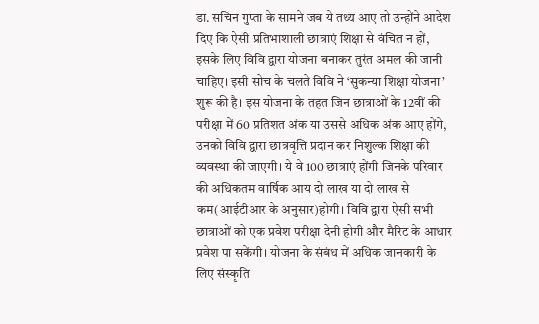डा. सचिन गुप्ता के सामने जब ये तथ्य आए तो उन्होंने आदेश दिए कि ऐसी प्रतिभाशाली छात्राएं शिक्षा से वंचित न हों, इसके लिए विवि द्वारा योजना बनाकर तुरंत अमल की जानी चाहिए। इसी सोच के चलते विवि ने ‘सुकन्या शिक्षा योजना’ शुरू की है। इस योजना के तहत जिन छात्राओं के 12वीं की परीक्षा में 60 प्रतिशत अंक या उससे अधिक अंक आए होंगे, उनको विवि द्वारा छात्रवृत्ति प्रदान कर निशुल्क शिक्षा की व्यवस्था की जाएगी। ये वे 100 छात्राएं होंगी जिनके परिवार की अधिकतम वार्षिक आय दो लाख या दो लाख से कम(आईटीआर के अनुसार)होगी। विवि द्वारा ऐसी सभी छात्राओं को एक प्रवेश परीक्षा देनी होगी और मैरिट के आधार प्रवेश पा सकेंगी। योजना के संबंध में अधिक जानकारी के लिए संस्कृति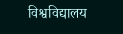विश्वविद्यालय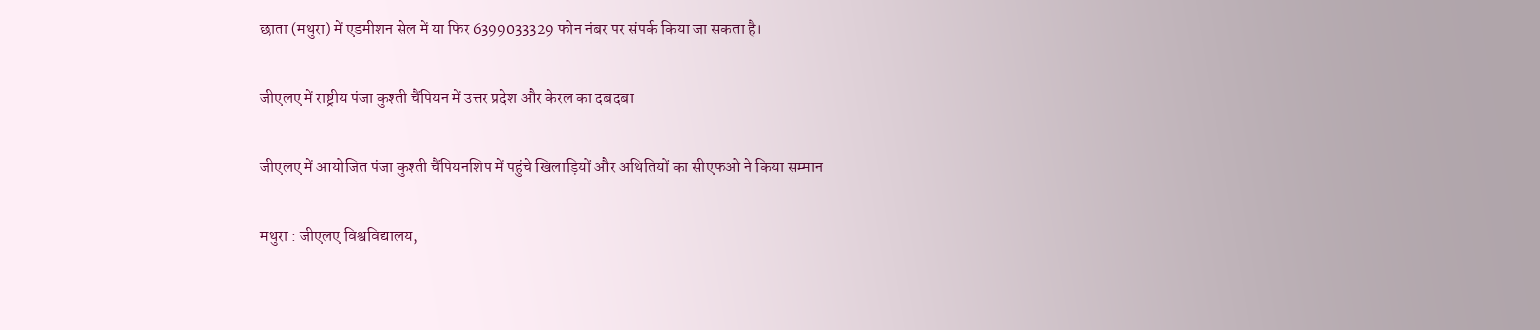छाता (मथुरा) में एडमीशन सेल में या फिर 6399033329 फोन नंबर पर संपर्क किया जा सकता है।

जीएलए में राष्ट्रीय पंजा कुश्ती चैंपियन में उत्तर प्रदेश और केरल का दबदबा

जीएलए में आयोजित पंजा कुश्ती चैंपियनशिप में पहुंचे खिलाड़ियों और अथितियों का सीएफओ ने किया सम्मान

मथुरा : जीएलए विश्वविद्यालय,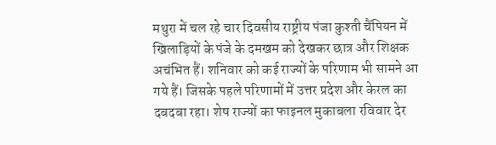मथुरा में चल रहे चार दिवसीय राष्ट्रीय पंजा कुश्ती चैंपियन में खिलाड़ियों के पंजे के दमखम को देखकर छात्र और शिक्षक अचंभित हैं। शनिवार को कई राज्यों के परिणाम भी सामने आ गये हैं। जिसके पहले परिणामों में उत्तर प्रदेश और केरल का दबदबा रहा। शेष राज्यों का फाइनल मुकाबला रविवार देर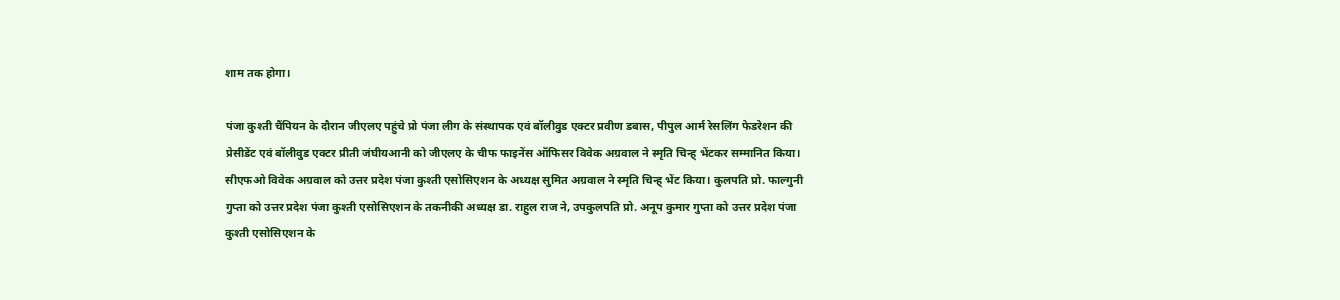शाम तक होगा।

पंजा कुश्ती चैंपियन के दौरान जीएलए पहुंचे प्रो पंजा लीग के संस्थापक एवं बॉलीवुड एक्टर प्रवीण डबास, पीपुल आर्म रेसलिंग फेडरेशन की प्रेसीडेंट एवं बॉलीवुड एक्टर प्रीती जंघीयआनी को जीएलए के चीफ फाइनेंस ऑफिसर विवेक अग्रवाल ने स्मृति चिन्ह् भेंटकर सम्मानित किया। सीएफओ विवेक अग्रवाल को उत्तर प्रदेश पंजा कुश्ती एसोसिएशन के अध्यक्ष सुमित अग्रवाल ने स्मृति चिन्ह् भेंट किया। कुलपति प्रो. फाल्गुनी गुप्ता को उत्तर प्रदेश पंजा कुश्ती एसोसिएशन के तकनीकी अध्यक्ष डा. राहुल राज ने, उपकुलपति प्रो. अनूप कुमार गुप्ता को उत्तर प्रदेश पंजा कुश्ती एसोसिएशन के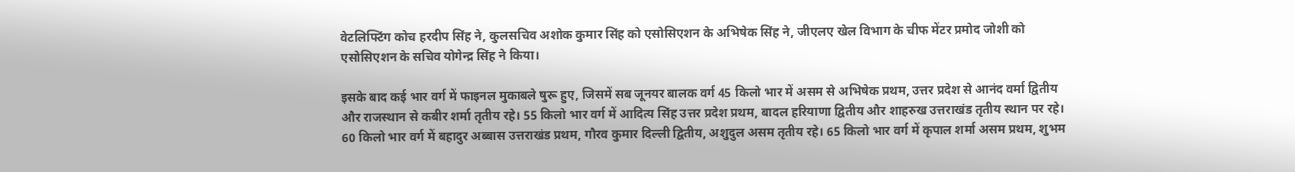वेटलिफ्टिंग कोच हरदीप सिंह ने, कुलसचिव अशोक कुमार सिंह को एसोसिएशन के अभिषेक सिंह ने, जीएलए खेल विभाग के चीफ मेंटर प्रमोद जोशी को एसोसिएशन के सचिव योगेन्द्र सिंह ने किया।

इसके बाद कई भार वर्ग में फाइनल मुकाबले षुरू हुए, जिसमें सब जूनयर बालक वर्ग 45 किलो भार में असम से अभिषेक प्रथम, उत्तर प्रदेश से आनंद वर्मा द्वितीय और राजस्थान से कबीर शर्मा तृतीय रहे। 55 किलो भार वर्ग में आदित्य सिंह उत्तर प्रदेश प्रथम, बादल हरियाणा द्वितीय और शाहरुख उत्तराखंड तृतीय स्थान पर रहे। 60 किलो भार वर्ग में बहादुर अब्बास उत्तराखंड प्रथम, गौरव कुमार दिल्ली द्वितीय, अशुदुल असम तृतीय रहे। 65 किलो भार वर्ग में कृपाल शर्मा असम प्रथम, शुभम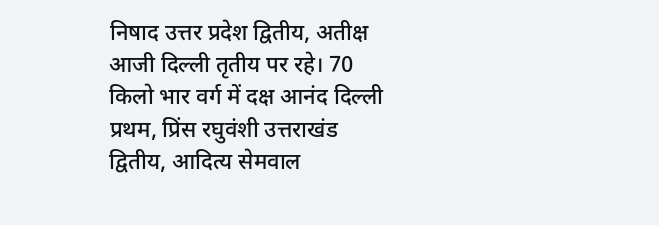निषाद उत्तर प्रदेश द्वितीय, अतीक्ष आजी दिल्ली तृतीय पर रहे। 70 किलो भार वर्ग में दक्ष आनंद दिल्ली प्रथम, प्रिंस रघुवंशी उत्तराखंड द्वितीय, आदित्य सेमवाल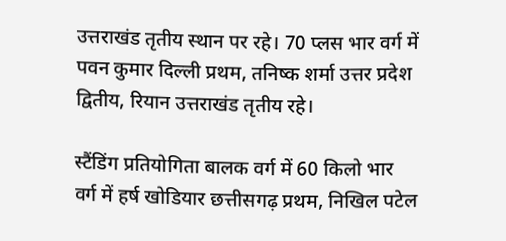उत्तराखंड तृतीय स्थान पर रहे। 70 प्लस भार वर्ग में पवन कुमार दिल्ली प्रथम, तनिष्क शर्मा उत्तर प्रदेश द्वितीय, रियान उत्तराखंड तृतीय रहे।

स्टैंडिंग प्रतियोगिता बालक वर्ग में 60 किलो भार वर्ग में हर्ष खोडियार छत्तीसगढ़ प्रथम, निखिल पटेल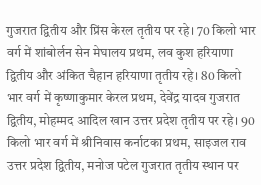गुजरात द्वितीय और प्रिंस केरल तृतीय पर रहे। 70 किलो भार वर्ग में शांबोर्लन सेन मेघालय प्रथम, लव कुश हरियाणा द्वितीय और अंकित चैहान हरियाणा तृतीय रहे। 80 किलो भार वर्ग में कृष्णाकुमार केरल प्रथम, देवेंद्र यादव गुजरात द्वितीय, मोहम्मद आदिल खान उत्तर प्रदेश तृतीय पर रहे। 90 किलो भार वर्ग में श्रीनिवास कर्नाटका प्रथम, साइजल राव उत्तर प्रदेश द्वितीय, मनोज पटेल गुजरात तृतीय स्थान पर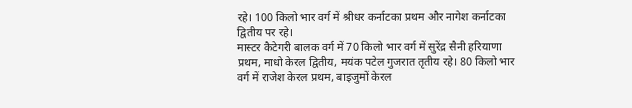रहे। 100 किलो भार वर्ग में श्रीधर कर्नाटका प्रथम और नागेश कर्नाटका द्वितीय पर रहे।
मास्टर कैटेगरी बालक वर्ग में 70 किलो भार वर्ग में सुरेंद्र सैनी हरियाणा प्रथम, माधो केरल द्वितीय, मयंक पटेल गुजरात तृतीय रहे। 80 किलो भार वर्ग में राजेश केरल प्रथम, बाइजुमों केरल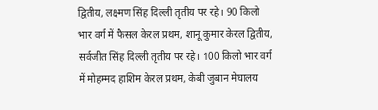द्वितीय, लक्ष्मण सिंह दिल्ली तृतीय पर रहे। 90 किलो भार वर्ग में फैसल केरल प्रथम, शानू कुमार केरल द्वितीय, सर्वजीत सिंह दिल्ली तृतीय पर रहे। 100 किलो भार वर्ग में मोहम्मद हाशिम केरल प्रथम, केबी जुबान मेघालय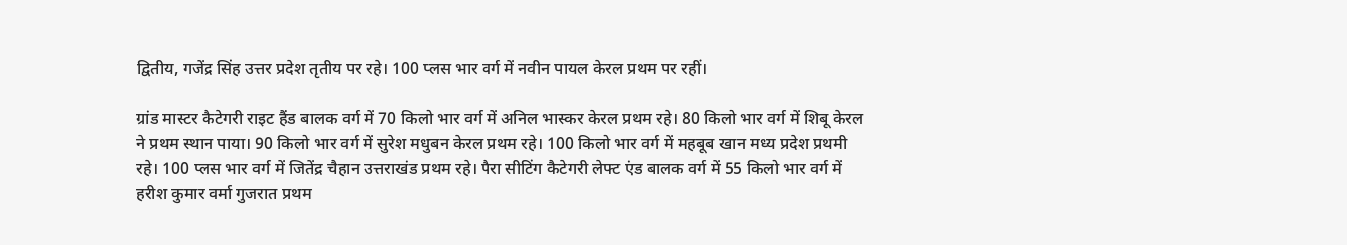द्वितीय, गजेंद्र सिंह उत्तर प्रदेश तृतीय पर रहे। 100 प्लस भार वर्ग में नवीन पायल केरल प्रथम पर रहीं।

ग्रांड मास्टर कैटेगरी राइट हैंड बालक वर्ग में 70 किलो भार वर्ग में अनिल भास्कर केरल प्रथम रहे। 80 किलो भार वर्ग में शिबू केरल ने प्रथम स्थान पाया। 90 किलो भार वर्ग में सुरेश मधुबन केरल प्रथम रहे। 100 किलो भार वर्ग में महबूब खान मध्य प्रदेश प्रथमी रहे। 100 प्लस भार वर्ग में जितेंद्र चैहान उत्तराखंड प्रथम रहे। पैरा सीटिंग कैटेगरी लेफ्ट एंड बालक वर्ग में 55 किलो भार वर्ग में हरीश कुमार वर्मा गुजरात प्रथम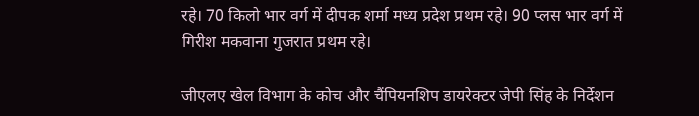रहे। 70 किलो भार वर्ग में दीपक शर्मा मध्य प्रदेश प्रथम रहे। 90 प्लस भार वर्ग में गिरीश मकवाना गुजरात प्रथम रहे।

जीएलए खेल विभाग के कोच और चैंपियनशिप डायरेक्टर जेपी सिंह के निर्देशन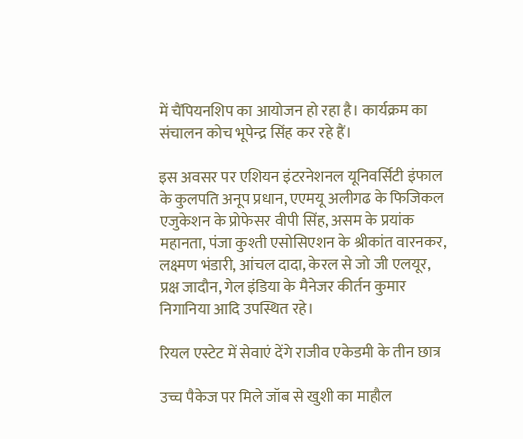में चैंपियनशिप का आयोजन हो रहा है। कार्यक्रम का संचालन कोच भूपेन्द्र सिंह कर रहे हैं।

इस अवसर पर एशियन इंटरनेशनल यूनिवर्सिटी इंफाल के कुलपति अनूप प्रधान, एएमयू अलीगढ के फिजिकल एजुकेशन के प्रोफेसर वीपी सिंह, असम के प्रयांक महानता, पंजा कुश्ती एसोसिएशन के श्रीकांत वारनकर, लक्ष्मण भंडारी, आंचल दादा, केरल से जो जी एलयूर, प्रक्ष जादौन, गेल इंडिया के मैनेजर कीर्तन कुमार निगानिया आदि उपस्थित रहे।

रियल एस्टेट में सेवाएं देंगे राजीव एकेडमी के तीन छात्र

उच्च पैकेज पर मिले जॉब से खुशी का माहौल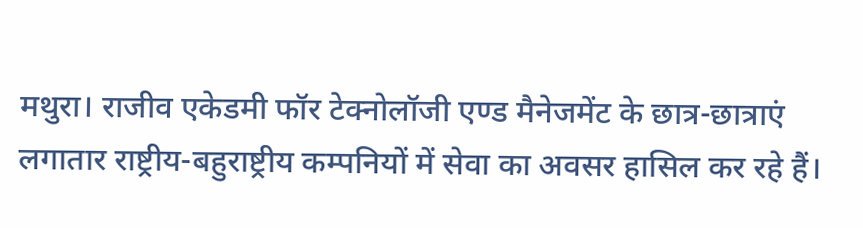मथुरा। राजीव एकेडमी फॉर टेक्नोलॉजी एण्ड मैनेजमेंट के छात्र-छात्राएं लगातार राष्ट्रीय-बहुराष्ट्रीय कम्पनियों में सेवा का अवसर हासिल कर रहे हैं।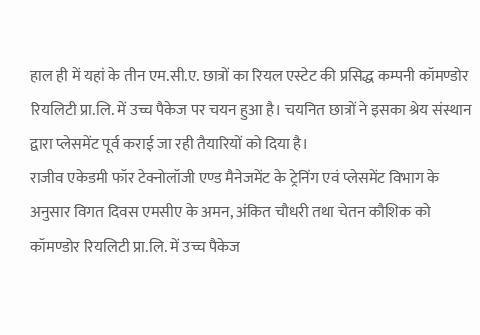हाल ही में यहां के तीन एम.सी.ए. छात्रों का रियल एस्टेट की प्रसिद्ध कम्पनी कॉमण्डोर रियलिटी प्रा.लि. में उच्च पैकेज पर चयन हुआ है। चयनित छात्रों ने इसका श्रेय संस्थान द्वारा प्लेसमेंट पूर्व कराई जा रही तैयारियों को दिया है।
राजीव एकेडमी फॉर टेक्नोलॉजी एण्ड मैनेजमेंट के ट्रेनिंग एवं प्लेसमेंट विभाग के अनुसार विगत दिवस एमसीए के अमन, अंकित चौधरी तथा चेतन कौशिक को कॉमण्डोर रियलिटी प्रा.लि. में उच्च पैकेज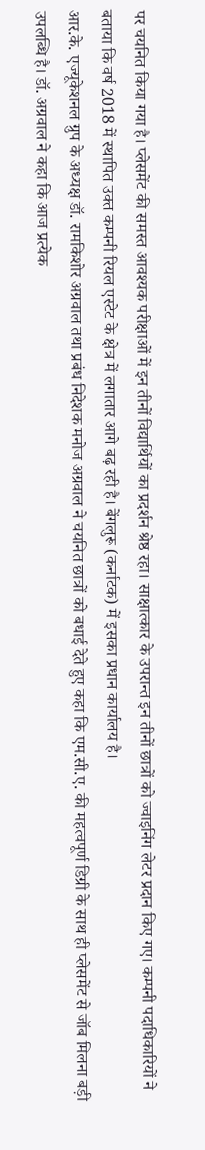पर चयनित किया गया है। प्लेसमेंट की समस्त आवश्यक परीक्षाओं में इन तीनों विद्यार्थियों का प्रदर्शन श्रेष्ठ रहा। साक्षात्कार के उपरान्त इन तीनों छात्रों को ज्वाइनिंग लेटर प्रदान किए गए। कम्पनी पदाधिकारियों ने बताया कि वर्ष 2018 में स्थापित उक्त कम्पनी रियल एस्टेट के क्षेत्र में लगातार आगे बढ़ रही है। बेंगलुरू (कर्नाटक) में इसका प्रधान कार्यालय है।
आर.के. एज्यूकेशनल ग्रुप के अध्यक्ष डॉ. रामकिशोर अग्रवाल तथा प्रबंध निदेशक मनोज अग्रवाल ने चयनित छात्रों को बधाई देते हुए कहा कि एम.सी.ए. की महत्वपूर्ण डिग्री के साथ ही प्लेसमेंट से जॉब मिलना बड़ी उपलब्धि है। डॉ. अग्रवाल ने कहा कि आज प्रत्येक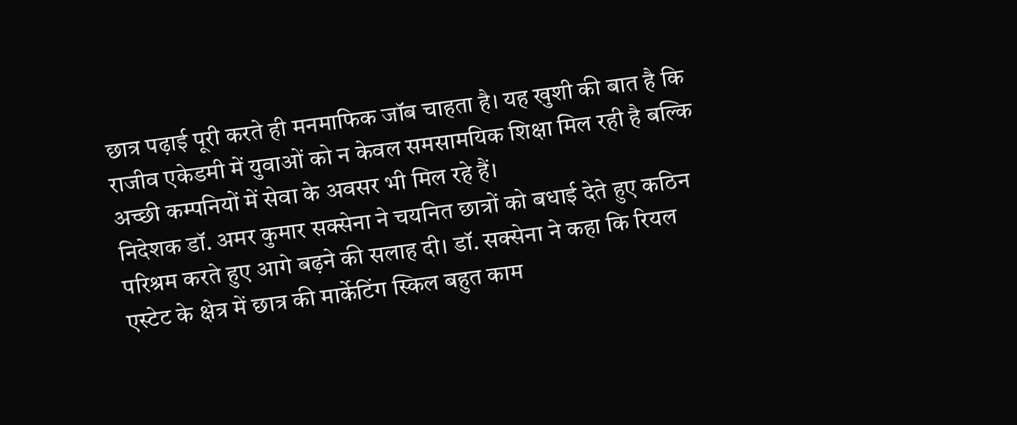छात्र पढ़ाई पूरी करते ही मनमाफिक जॉब चाहता है। यह खुशी की बात है कि राजीव एकेडमी में युवाओं को न केवल समसामयिक शिक्षा मिल रही है बल्कि अच्छी कम्पनियों में सेवा के अवसर भी मिल रहे हैं।
निदेशक डॉ. अमर कुमार सक्सेना ने चयनित छात्रों को बधाई देते हुए कठिन परिश्रम करते हुए आगे बढ़ने की सलाह दी। डॉ. सक्सेना ने कहा कि रियल एस्टेट के क्षेत्र में छात्र की मार्केटिंग स्किल बहुत काम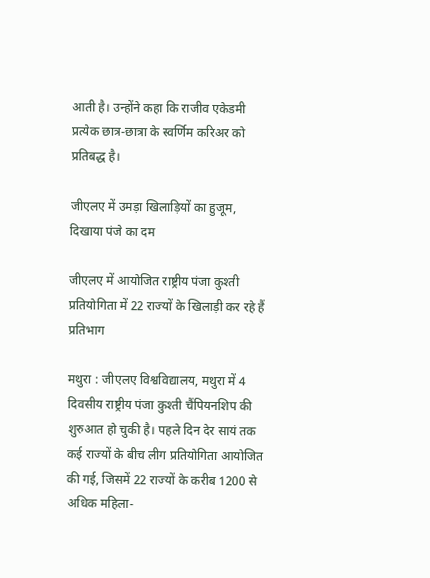आती है। उन्होंने कहा कि राजीव एकेडमी प्रत्येक छात्र-छात्रा के स्वर्णिम करिअर को प्रतिबद्ध है।

जीएलए में उमड़ा खिलाड़ियों का हुजूम, दिखाया पंजे का दम

जीएलए में आयोजित राष्ट्रीय पंजा कुश्ती प्रतियोगिता में 22 राज्यों के खिलाड़ी कर रहे हैं प्रतिभाग

मथुरा : जीएलए विश्वविद्यालय, मथुरा में 4 दिवसीय राष्ट्रीय पंजा कुश्ती चैंपियनशिप की शुरुआत हो चुकी है। पहले दिन देर सायं तक कई राज्यों के बीच लीग प्रतियोगिता आयोजित की गई, जिसमें 22 राज्यों के करीब 1200 से अधिक महिला-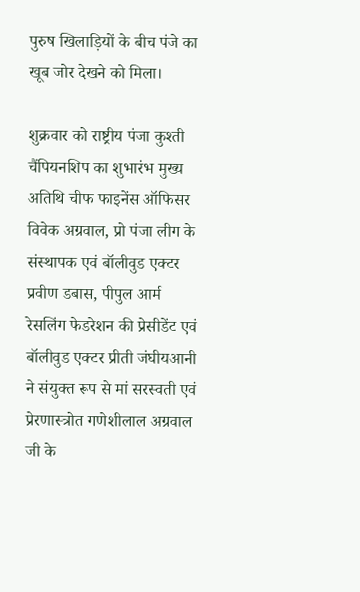पुरुष खिलाड़ियों के बीच पंजे का खूब जोर देखने को मिला।

शुक्रवार को राष्ट्रीय पंजा कुश्ती चैंपियनशिप का शुभारंभ मुख्य अतिथि चीफ फाइनेंस ऑफिसर विवेक अग्रवाल, प्रो पंजा लीग के संस्थापक एवं बॉलीवुड एक्टर प्रवीण डबास, पीपुल आर्म रेसलिंग फेडरेशन की प्रेसीडेंट एवं बॉलीवुड एक्टर प्रीती जंघीयआनी ने संयुक्त रूप से मां सरस्वती एवं प्रेरणास्त्रोत गणेशीलाल अग्रवाल जी के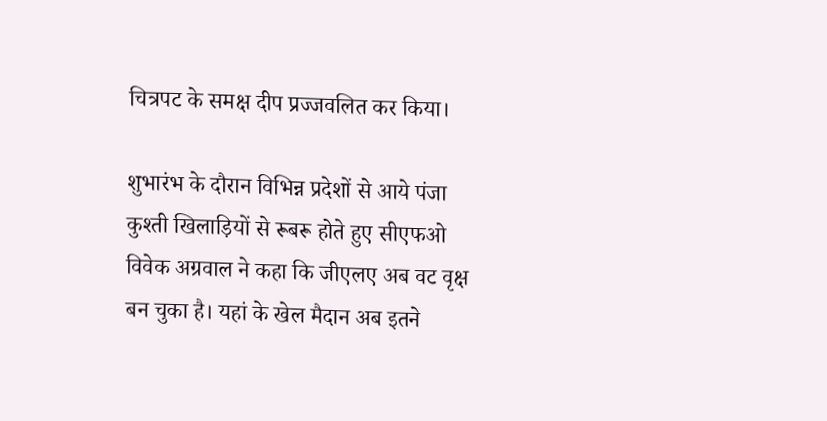चित्रपट के समक्ष दीप प्रज्जवलित कर किया।

शुभारंभ के दौरान विभिन्न प्रदेशों से आये पंजा कुश्ती खिलाड़ियों से रूबरू होते हुए सीएफओ विवेक अग्रवाल ने कहा कि जीएलए अब वट वृक्ष बन चुका है। यहां के खेल मैदान अब इतने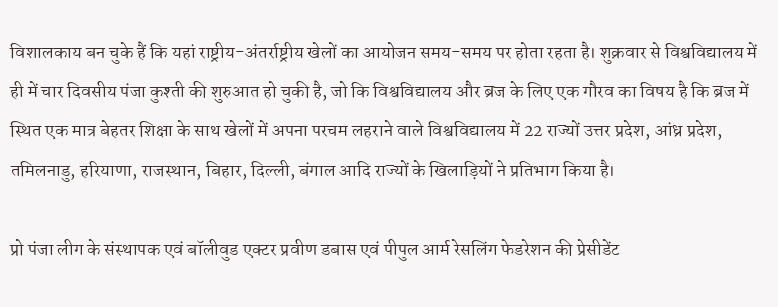विशालकाय बन चुके हैं कि यहां राष्ट्रीय-अंतर्राष्ट्रीय खेलों का आयोजन समय-समय पर होता रहता है। शुक्रवार से विश्वविद्यालय में ही में चार दिवसीय पंजा कुश्ती की शुरुआत हो चुकी है, जो कि विश्वविद्यालय और ब्रज के लिए एक गौरव का विषय है कि ब्रज में स्थित एक मात्र बेहतर शिक्षा के साथ खेलों में अपना परचम लहराने वाले विश्वविद्यालय में 22 राज्यों उत्तर प्रदेश, आंध्र प्रदेश, तमिलनाडु, हरियाणा, राजस्थान, बिहार, दिल्ली, बंगाल आदि राज्यों के खिलाड़ियों ने प्रतिभाग किया है।

प्रो पंजा लीग के संस्थापक एवं बॉलीवुड एक्टर प्रवीण डबास एवं पीपुल आर्म रेसलिंग फेडरेशन की प्रेसीडेंट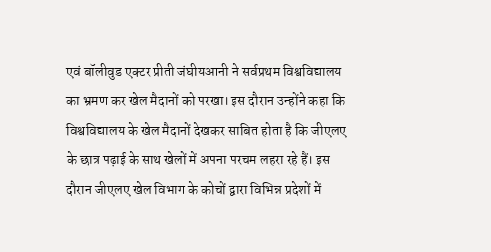एवं बॉलीवुड एक्टर प्रीती जंघीयआनी ने सर्वप्रथम विश्वविद्यालय का भ्रमण कर खेल मैदानों को परखा। इस दौरान उन्होंने कहा कि विश्वविद्यालय के खेल मैदानों देखकर साबित होता है कि जीएलए के छात्र पढ़ाई के साथ खेलों में अपना परचम लहरा रहे हैं। इस दौरान जीएलए खेल विभाग के कोचों द्वारा विभिन्न प्रदेशों में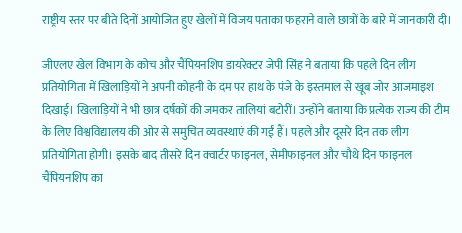राष्ट्रीय स्तर पर बीते दिनों आयोजित हुए खेलों में विजय पताका फहराने वाले छात्रों के बारे में जानकारी दी।

जीएलए खेल विभाग के कोच और चैंपियनशिप डायरेक्टर जेपी सिंह ने बताया कि पहले दिन लीग प्रतियोगिता में खिलाड़ियों ने अपनी कोहनी के दम पर हाथ के पंजे के इस्तमाल से खूब जोर आजमाइश दिखाई। खिलाड़ियों ने भी छात्र दर्षकों की जमकर तालियां बटोरीं। उन्होंने बताया कि प्रत्येक राज्य की टीम के लिए विश्वविद्यालय की ओर से समुचित व्यवस्थाएं की गईं हैं। पहले और दूसरे दिन तक लीग प्रतियोगिता होगी। इसके बाद तीसरे दिन क्वार्टर फाइनल, सेमीफाइनल और चौथे दिन फाइनल चैंपियनशिप का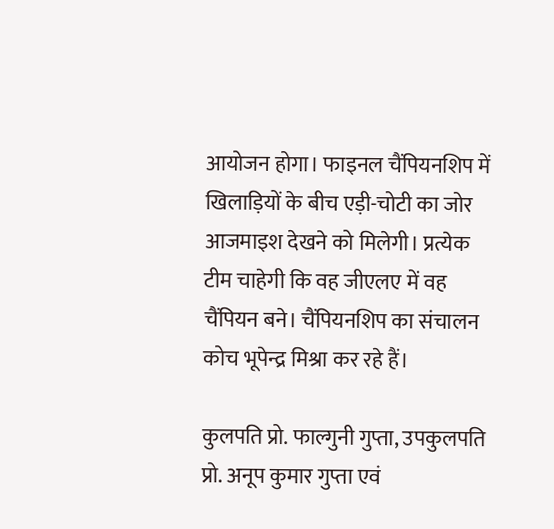आयोजन होगा। फाइनल चैंपियनशिप में खिलाड़ियों के बीच एड़ी-चोटी का जोर आजमाइश देखने को मिलेगी। प्रत्येक टीम चाहेगी कि वह जीएलए में वह चैंपियन बने। चैंपियनशिप का संचालन कोच भूपेन्द्र मिश्रा कर रहे हैं।

कुलपति प्रो. फाल्गुनी गुप्ता, उपकुलपति प्रो. अनूप कुमार गुप्ता एवं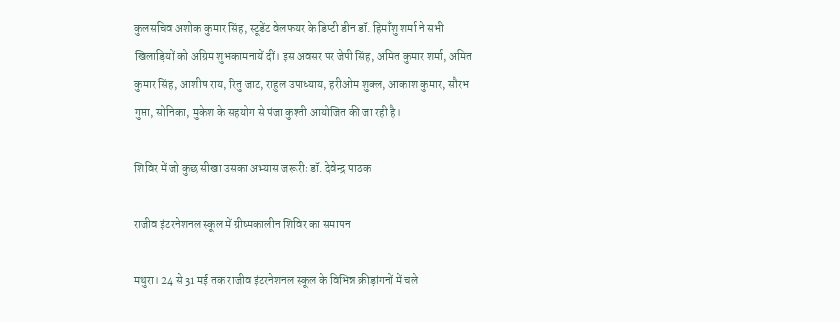कुलसचिव अशोक कुमार सिंह, स्टूडेंट वेलफयर के डिप्टी डीन डॉ. हिमाँशु शर्मा ने सभी खिलाड़ियों को अग्रिम शुभकामनायें दीं। इस अवसर पर जेपी सिंह, अमित कुमार शर्मा, अमित कुमार सिंह, आशीष राय, रितु जाट, राहुल उपाध्याय, हरीओम शुक्ल, आकाश कुमार, सौरभ गुप्ता, सोनिका, मुकेश के सहयोग से पंजा कुश्ती आयोजित की जा रही है।

शिविर में जो कुछ सीखा उसका अभ्यास जरूरीः डॉ. देवेन्द्र पाठक

राजीव इंटरनेशनल स्कूल में ग्रीष्मकालीन शिविर का समापन

मथुरा। 24 से 31 मई तक राजीव इंटरनेशनल स्कूल के विभिन्न क्रीड़ांगनों में चले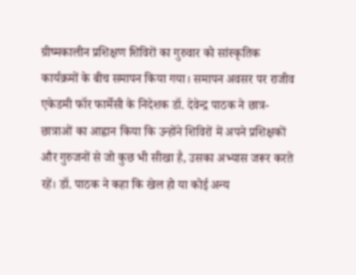ग्रीष्मकालीन प्रशिक्षण शिविरों का गुरुवार को सांस्कृतिक कार्यक्रमों के बीच समापन किया गया। समापन अवसर पर राजीव एकेडमी फॉर फार्मेसी के निदेशक डॉ. देवेन्द्र पाठक ने छात्र-छात्राओं का आह्वान किया कि उन्होंने शिविरों में अपने प्रशिक्षकों और गुरुजनों से जो कुछ भी सीखा है, उसका अभ्यास जरूर करते रहें। डॉ. पाठक ने कहा कि खेल हो या कोई अन्य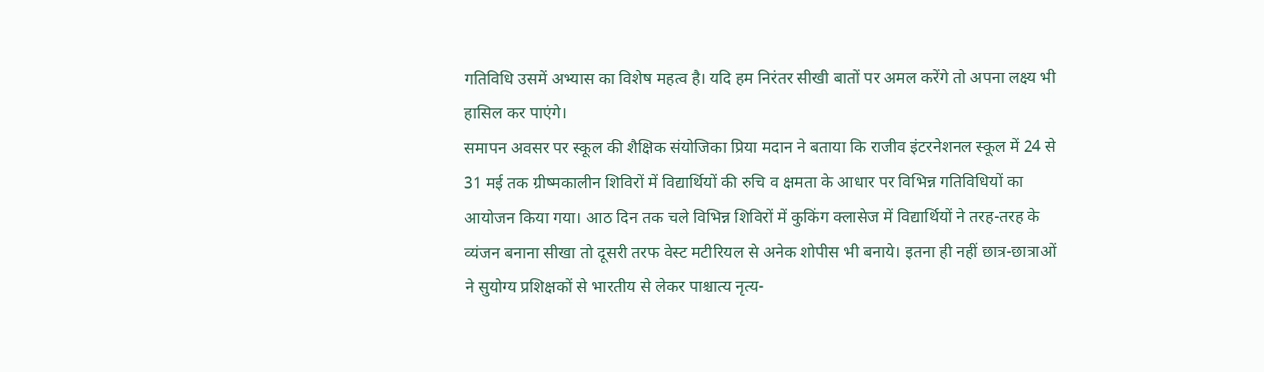गतिविधि उसमें अभ्यास का विशेष महत्व है। यदि हम निरंतर सीखी बातों पर अमल करेंगे तो अपना लक्ष्य भी हासिल कर पाएंगे।
समापन अवसर पर स्कूल की शैक्षिक संयोजिका प्रिया मदान ने बताया कि राजीव इंटरनेशनल स्कूल में 24 से 31 मई तक ग्रीष्मकालीन शिविरों में विद्यार्थियों की रुचि व क्षमता के आधार पर विभिन्न गतिविधियों का आयोजन किया गया। आठ दिन तक चले विभिन्न शिविरों में कुकिंग क्लासेज में विद्यार्थियों ने तरह-तरह के व्यंजन बनाना सीखा तो दूसरी तरफ वेस्ट मटीरियल से अनेक शोपीस भी बनाये। इतना ही नहीं छात्र-छात्राओं ने सुयोग्य प्रशिक्षकों से भारतीय से लेकर पाश्चात्य नृत्य-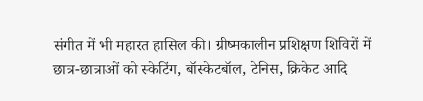संगीत में भी महारत हासिल की। ग्रीष्मकालीन प्रशिक्षण शिविरों में छात्र-छात्राओं को स्केटिंग, बॉस्केटबॉल, टेनिस, क्रिकेट आदि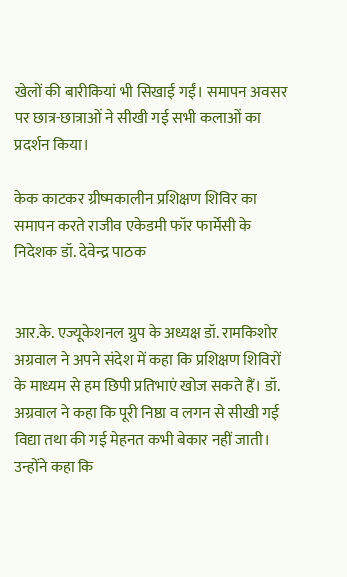खेलों की बारीकियां भी सिखाई गईं। समापन अवसर पर छात्र-छात्राओं ने सीखी गई सभी कलाओं का प्रदर्शन किया।

केक काटकर ग्रीष्मकालीन प्रशिक्षण शिविर का समापन करते राजीव एकेडमी फॉर फार्मेसी के निदेशक डॉ. देवेन्द्र पाठक


आर.के. एज्यूकेशनल ग्रुप के अध्यक्ष डॉ. रामकिशोर अग्रवाल ने अपने संदेश में कहा कि प्रशिक्षण शिविरों के माध्यम से हम छिपी प्रतिभाएं खोज सकते हैं। डॉ. अग्रवाल ने कहा कि पूरी निष्ठा व लगन से सीखी गई विद्या तथा की गई मेहनत कभी बेकार नहीं जाती। उन्होंने कहा कि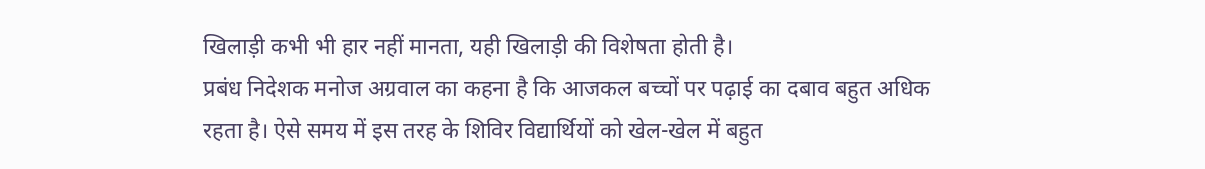खिलाड़ी कभी भी हार नहीं मानता, यही खिलाड़ी की विशेषता होती है।
प्रबंध निदेशक मनोज अग्रवाल का कहना है कि आजकल बच्चों पर पढ़ाई का दबाव बहुत अधिक रहता है। ऐसे समय में इस तरह के शिविर विद्यार्थियों को खेल-खेल में बहुत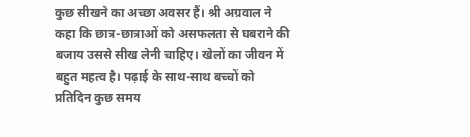कुछ सीखने का अच्छा अवसर हैं। श्री अग्रवाल ने कहा कि छात्र-छात्राओं को असफलता से घबराने की बजाय उससे सीख लेनी चाहिए। खेलों का जीवन में बहुत महत्व है। पढ़ाई के साथ-साथ बच्चों को प्रतिदिन कुछ समय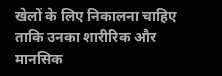खेलों के लिए निकालना चाहिए ताकि उनका शारीरिक और मानसिक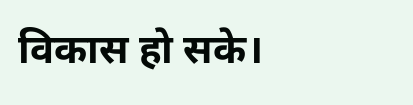विकास हो सके।